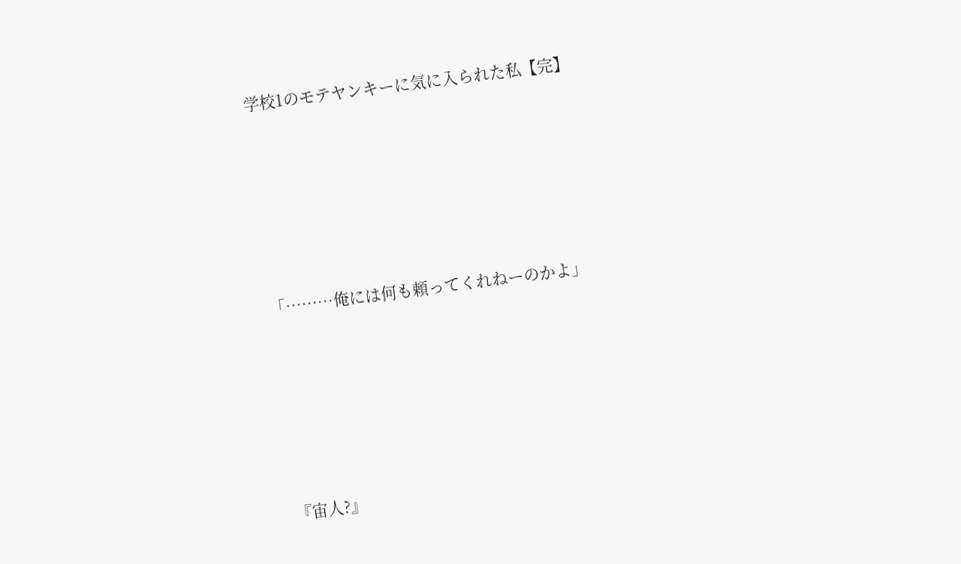学校1のモテヤンキーに気に入られた私【完】









「………俺には何も頼ってくれねーのかよ」









『宙人?』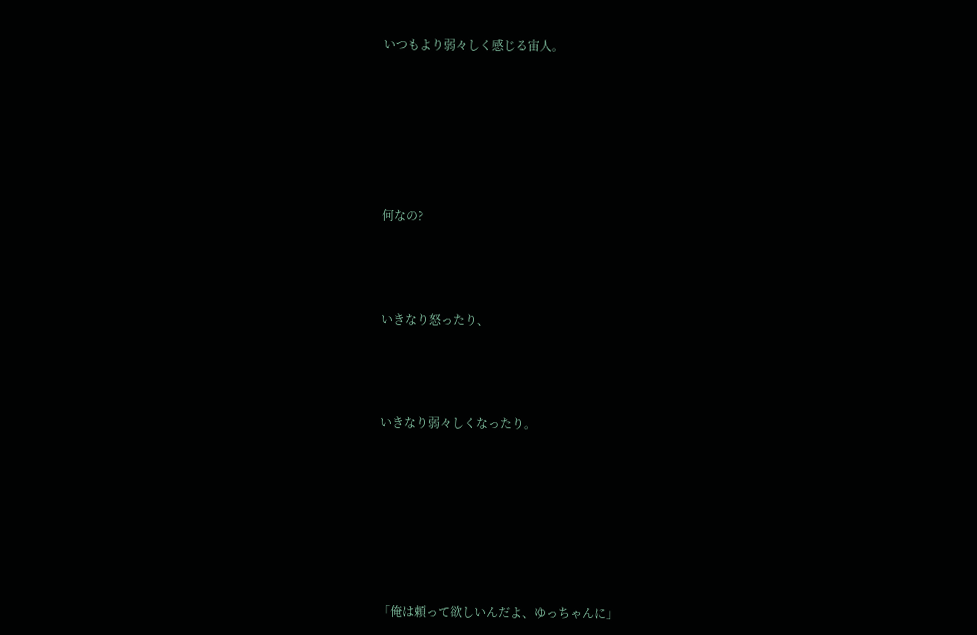いつもより弱々しく感じる宙人。









何なの?





いきなり怒ったり、





いきなり弱々しくなったり。










「俺は頼って欲しいんだよ、ゆっちゃんに」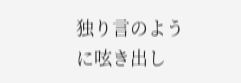独り言のように呟き出し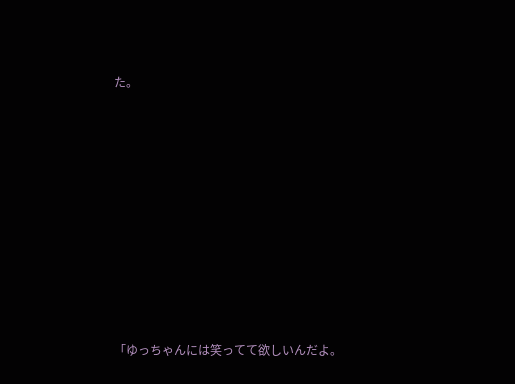た。









「ゆっちゃんには笑ってて欲しいんだよ。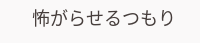怖がらせるつもり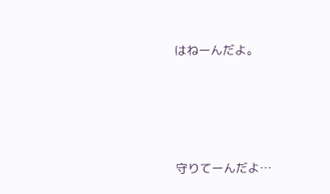はねーんだよ。








守りてーんだよ…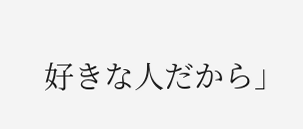好きな人だから」